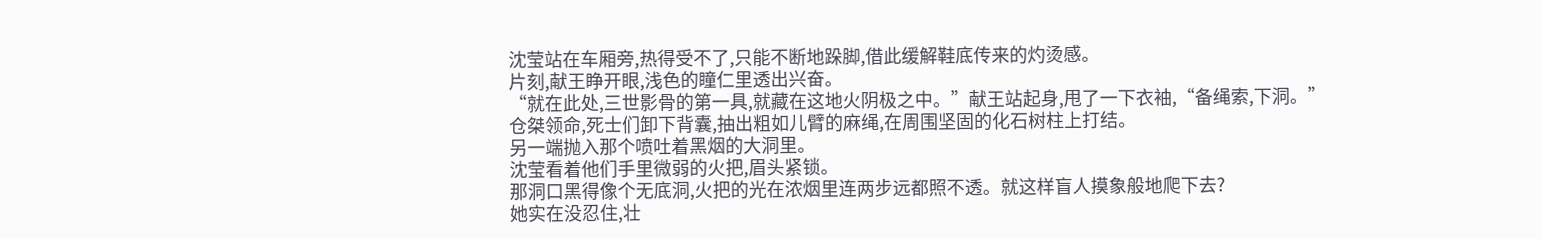沈莹站在车厢旁,热得受不了,只能不断地跺脚,借此缓解鞋底传来的灼烫感。
片刻,献王睁开眼,浅色的瞳仁里透出兴奋。
“就在此处,三世影骨的第一具,就藏在这地火阴极之中。”献王站起身,甩了一下衣袖,“备绳索,下洞。”
仓桀领命,死士们卸下背囊,抽出粗如儿臂的麻绳,在周围坚固的化石树柱上打结。
另一端抛入那个喷吐着黑烟的大洞里。
沈莹看着他们手里微弱的火把,眉头紧锁。
那洞口黑得像个无底洞,火把的光在浓烟里连两步远都照不透。就这样盲人摸象般地爬下去?
她实在没忍住,壮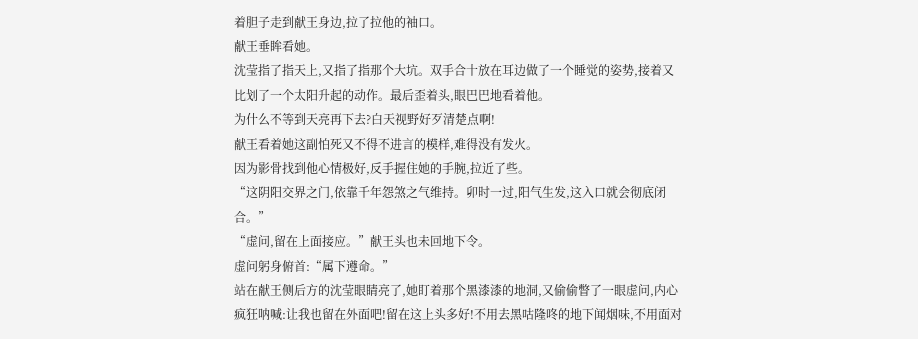着胆子走到献王身边,拉了拉他的袖口。
献王垂眸看她。
沈莹指了指天上,又指了指那个大坑。双手合十放在耳边做了一个睡觉的姿势,接着又比划了一个太阳升起的动作。最后歪着头,眼巴巴地看着他。
为什么不等到天亮再下去?白天视野好歹清楚点啊!
献王看着她这副怕死又不得不进言的模样,难得没有发火。
因为影骨找到他心情极好,反手握住她的手腕,拉近了些。
“这阴阳交界之门,依靠千年怨煞之气维持。卯时一过,阳气生发,这入口就会彻底闭合。”
“虚问,留在上面接应。”献王头也未回地下令。
虚问躬身俯首:“属下遵命。”
站在献王侧后方的沈莹眼睛亮了,她盯着那个黑漆漆的地洞,又偷偷瞥了一眼虚问,内心疯狂呐喊:让我也留在外面吧!留在这上头多好!不用去黑咕隆咚的地下闻烟味,不用面对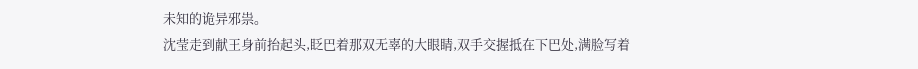未知的诡异邪祟。
沈莹走到献王身前抬起头,眨巴着那双无辜的大眼睛,双手交握抵在下巴处,满脸写着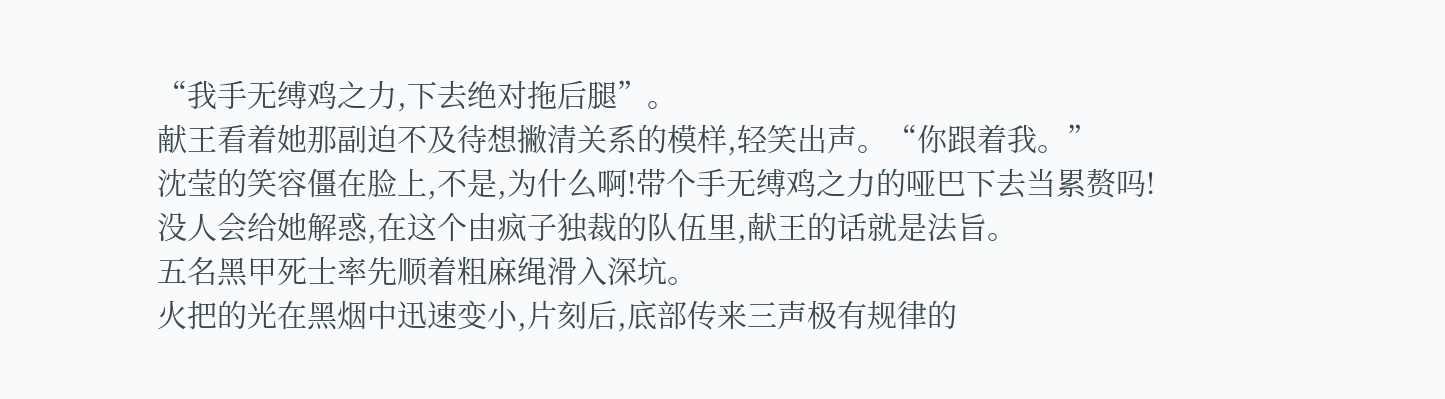“我手无缚鸡之力,下去绝对拖后腿”。
献王看着她那副迫不及待想撇清关系的模样,轻笑出声。“你跟着我。”
沈莹的笑容僵在脸上,不是,为什么啊!带个手无缚鸡之力的哑巴下去当累赘吗!
没人会给她解惑,在这个由疯子独裁的队伍里,献王的话就是法旨。
五名黑甲死士率先顺着粗麻绳滑入深坑。
火把的光在黑烟中迅速变小,片刻后,底部传来三声极有规律的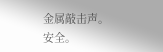金属敲击声。
安全。